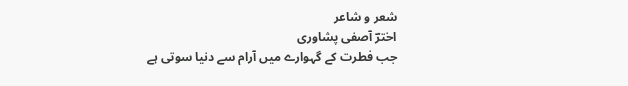شعر و شاعر
اخترؔ آصفی پشاوری
جب فطرت کے گہوارے میں آرام سے دنیا سوتی ہے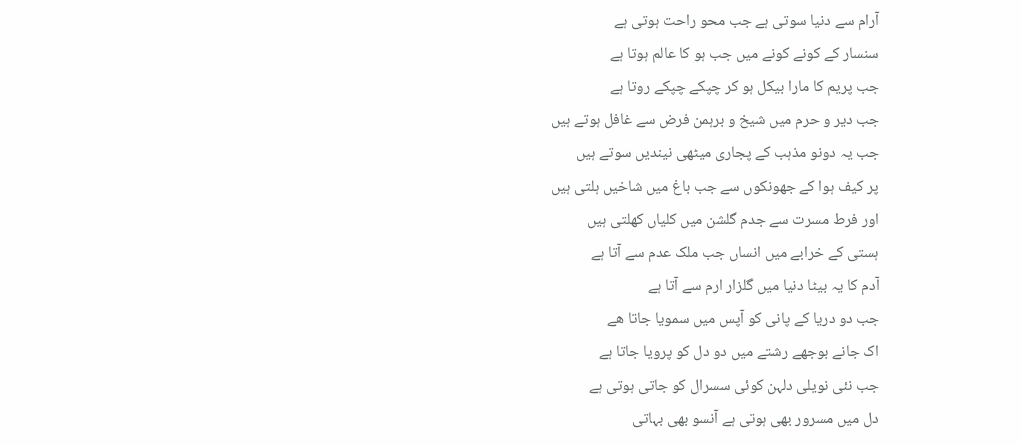آرام سے دنیا سوتی ہے جب محو راحت ہوتی ہے
سنسار کے کونے کونے میں جب ہو کا عالم ہوتا ہے
جب پریم کا مارا بیکل ہو کر چپکے چپکے روتا ہے
جب دیر و حرم میں شیخ و برہمن فرض سے غافل ہوتے ہیں
جب یہ دونو مذہب کے پجاری میٹھی نیندیں سوتے ہیں
پر کیف ہوا کے جھونکوں سے جب باغ میں شاخیں ہلتی ہیں
اور فرط مسرت سے جدم گلشن میں کلیاں کھلتی ہیں
ہستی کے خرابے میں انساں جب ملک عدم سے آتا ہے
آدم کا یہ بیٹا دنیا میں گلزار ارم سے آتا ہے
جب دو دریا کے پانی کو آپس میں سمویا جاتا ھے
اک جانے بوجھے رشتے میں دو دل کو پرویا جاتا ہے
جب نئی نویلی دلہن کوئی سسرال کو جاتی ہوتی ہے
دل میں مسرور بھی ہوتی ہے آنسو بھی بہاتی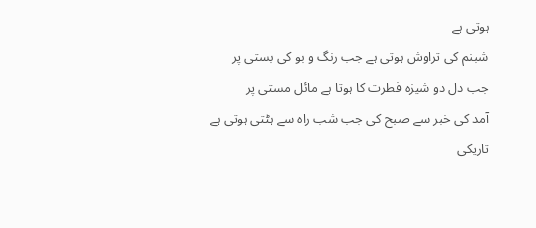ہوتی ہے
شبنم کی تراوش ہوتی ہے جب رنگ و بو کی بستی پر
جب دل دو شیزہ فطرت کا ہوتا ہے مائل مستی پر
آمد کی خبر سے صبح کی جب شب راہ سے ہٹتی ہوتی ہے
تاریکی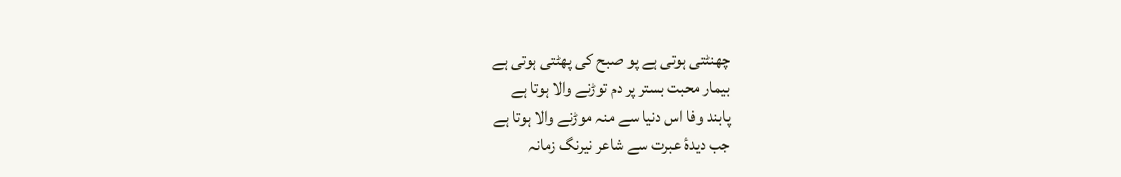چھنٹتی ہوتی ہے پو صبح کی پھٹتی ہوتی ہے
بیمار محبت بستر پر دم توڑنے والا ہوتا ہے
پابند وفا اس دنیا سے منہ موڑنے والا ہوتا ہے
جب دیدۂ عبرت سے شاعر نیرنگ زمانہ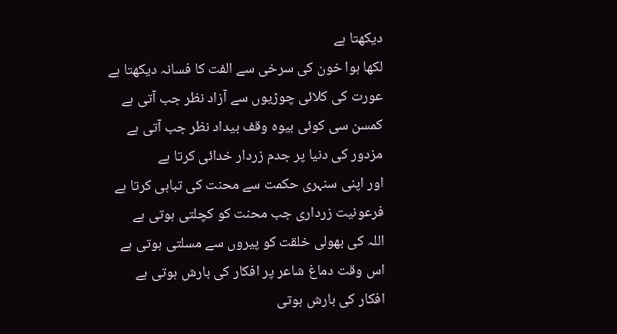دیکھتا ہے
لکھا ہوا خون کی سرخی سے الفت کا فسانہ دیکھتا ہے
عورت کی کلائی چوڑیوں سے آزاد نظر جب آتی ہے
کمسن سی کوئی بیوہ وقف بیداد نظر جب آتی ہے
مزدور کی دنیا پر جدم زردار خدائی کرتا ہے
اور اپنی سنہری حکمت سے محنت کی تباہی کرتا ہے
فرعونیت زرداری جب محنت کو کچلتی ہوتی ہے
اللہ کی بھولی خلقت کو پیروں سے مسلتی ہوتی ہے
اس وقت دماغ شاعر پر افکار کی بارش ہوتی ہے
افکار کی بارش ہوتی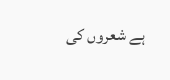ہے شعروں کی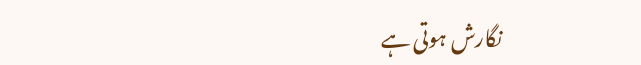نگارش ہوتی ہے